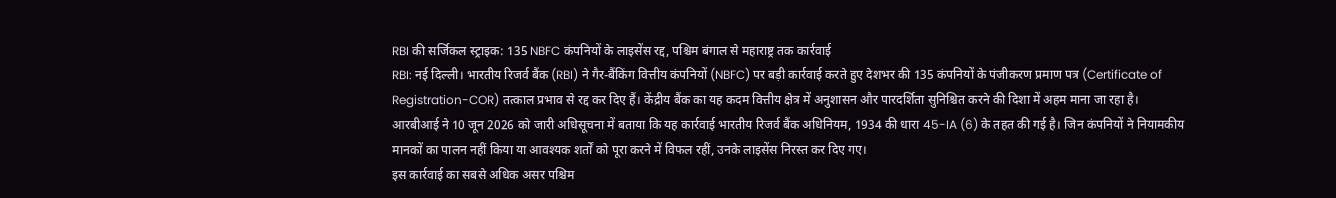RBI की सर्जिकल स्ट्राइक: 135 NBFC कंपनियों के लाइसेंस रद्द, पश्चिम बंगाल से महाराष्ट्र तक कार्रवाई
RBI: नई दिल्ली। भारतीय रिजर्व बैंक (RBI) ने गैर-बैंकिंग वित्तीय कंपनियों (NBFC) पर बड़ी कार्रवाई करते हुए देशभर की 135 कंपनियों के पंजीकरण प्रमाण पत्र (Certificate of Registration-COR) तत्काल प्रभाव से रद्द कर दिए हैं। केंद्रीय बैंक का यह कदम वित्तीय क्षेत्र में अनुशासन और पारदर्शिता सुनिश्चित करने की दिशा में अहम माना जा रहा है। आरबीआई ने 10 जून 2026 को जारी अधिसूचना में बताया कि यह कार्रवाई भारतीय रिजर्व बैंक अधिनियम, 1934 की धारा 45-IA (6) के तहत की गई है। जिन कंपनियों ने नियामकीय मानकों का पालन नहीं किया या आवश्यक शर्तों को पूरा करने में विफल रहीं, उनके लाइसेंस निरस्त कर दिए गए।
इस कार्रवाई का सबसे अधिक असर पश्चिम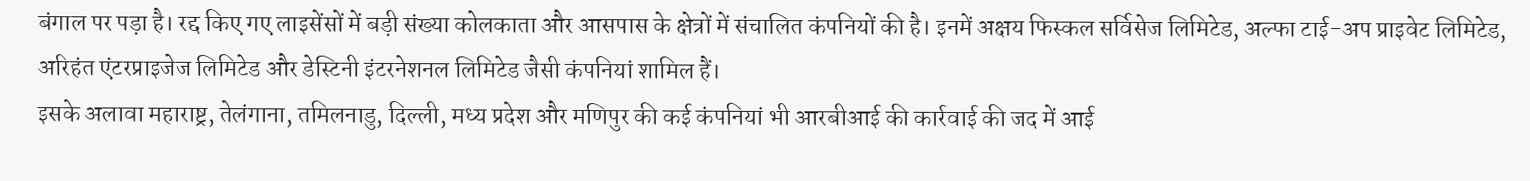बंगाल पर पड़ा है। रद्द किए गए लाइसेंसों में बड़ी संख्या कोलकाता और आसपास के क्षेत्रों में संचालित कंपनियों की है। इनमें अक्षय फिस्कल सर्विसेज लिमिटेड, अल्फा टाई-अप प्राइवेट लिमिटेड, अरिहंत एंटरप्राइजेज लिमिटेड और डेस्टिनी इंटरनेशनल लिमिटेड जैसी कंपनियां शामिल हैं।
इसके अलावा महाराष्ट्र, तेलंगाना, तमिलनाडु, दिल्ली, मध्य प्रदेश और मणिपुर की कई कंपनियां भी आरबीआई की कार्रवाई की जद में आई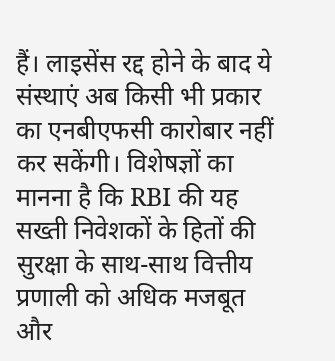हैं। लाइसेंस रद्द होने के बाद ये संस्थाएं अब किसी भी प्रकार का एनबीएफसी कारोबार नहीं कर सकेंगी। विशेषज्ञों का मानना है कि RBI की यह सख्ती निवेशकों के हितों की सुरक्षा के साथ-साथ वित्तीय प्रणाली को अधिक मजबूत और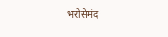भरोसेमंद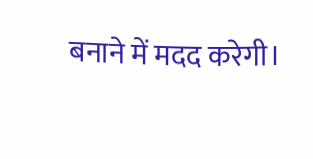बनाने में मदद करेगी।